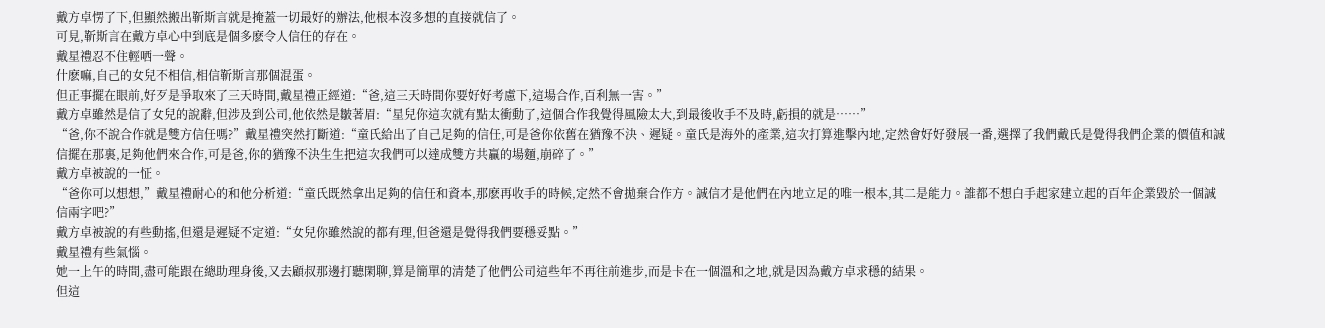戴方卓愣了下,但顯然搬出靳斯言就是掩蓋一切最好的辦法,他根本沒多想的直接就信了。
可見,靳斯言在戴方卓心中到底是個多麽令人信任的存在。
戴星禮忍不住輕哂一聲。
什麽嘛,自己的女兒不相信,相信靳斯言那個混蛋。
但正事擺在眼前,好歹是爭取來了三天時間,戴星禮正經道:“爸,這三天時間你要好好考慮下,這場合作,百利無一害。”
戴方卓雖然是信了女兒的說辭,但涉及到公司,他依然是皺著眉:“星兒你這次就有點太衝動了,這個合作我覺得風險太大,到最後收手不及時,虧損的就是……”
“爸,你不說合作就是雙方信任嗎?”戴星禮突然打斷道:“童氏給出了自己足夠的信任,可是爸你依舊在猶豫不決、遲疑。童氏是海外的產業,這次打算進擊內地,定然會好好發展一番,選擇了我們戴氏是覺得我們企業的價值和誠信擺在那裏,足夠他們來合作,可是爸,你的猶豫不決生生把這次我們可以達成雙方共贏的場麵,崩碎了。”
戴方卓被說的一怔。
“爸你可以想想,”戴星禮耐心的和他分析道:“童氏既然拿出足夠的信任和資本,那麽再收手的時候,定然不會拋棄合作方。誠信才是他們在內地立足的唯一根本,其二是能力。誰都不想白手起家建立起的百年企業毀於一個誠信兩字吧?”
戴方卓被說的有些動搖,但還是遲疑不定道:“女兒你雖然說的都有理,但爸還是覺得我們要穩妥點。”
戴星禮有些氣惱。
她一上午的時間,盡可能跟在總助理身後,又去顧叔那邊打聽閑聊,算是簡單的清楚了他們公司這些年不再往前進步,而是卡在一個溫和之地,就是因為戴方卓求穩的結果。
但這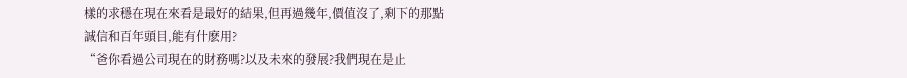樣的求穩在現在來看是最好的結果,但再過幾年,價值沒了,剩下的那點誠信和百年頭目,能有什麽用?
“爸你看過公司現在的財務嗎?以及未來的發展?我們現在是止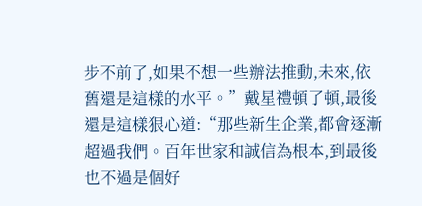步不前了,如果不想一些辦法推動,未來,依舊還是這樣的水平。”戴星禮頓了頓,最後還是這樣狠心道:“那些新生企業,都會逐漸超過我們。百年世家和誠信為根本,到最後也不過是個好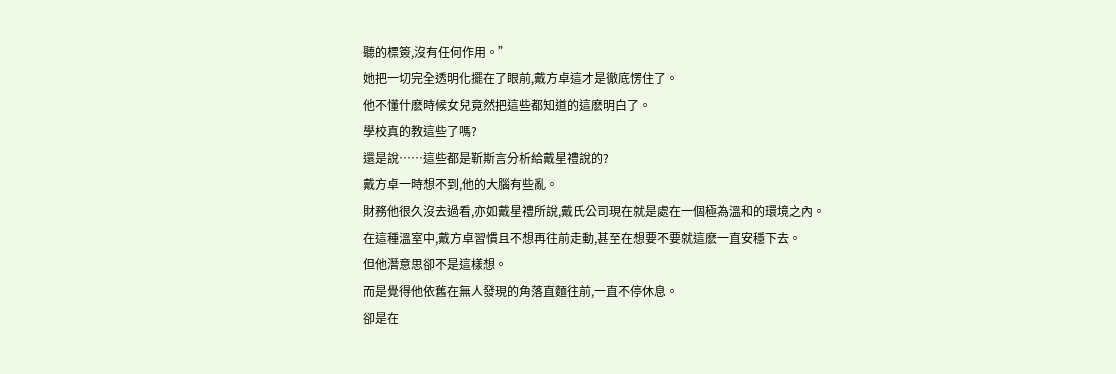聽的標簽,沒有任何作用。”
她把一切完全透明化擺在了眼前,戴方卓這才是徹底愣住了。
他不懂什麽時候女兒竟然把這些都知道的這麽明白了。
學校真的教這些了嗎?
還是說……這些都是靳斯言分析給戴星禮說的?
戴方卓一時想不到,他的大腦有些亂。
財務他很久沒去過看,亦如戴星禮所說,戴氏公司現在就是處在一個極為溫和的環境之內。
在這種溫室中,戴方卓習慣且不想再往前走動,甚至在想要不要就這麽一直安穩下去。
但他潛意思卻不是這樣想。
而是覺得他依舊在無人發現的角落直麵往前,一直不停休息。
卻是在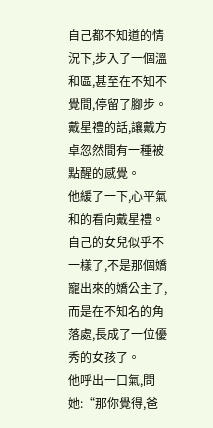自己都不知道的情況下,步入了一個溫和區,甚至在不知不覺間,停留了腳步。
戴星禮的話,讓戴方卓忽然間有一種被點醒的感覺。
他緩了一下,心平氣和的看向戴星禮。
自己的女兒似乎不一樣了,不是那個嬌寵出來的嬌公主了,而是在不知名的角落處,長成了一位優秀的女孩了。
他呼出一口氣,問她:“那你覺得,爸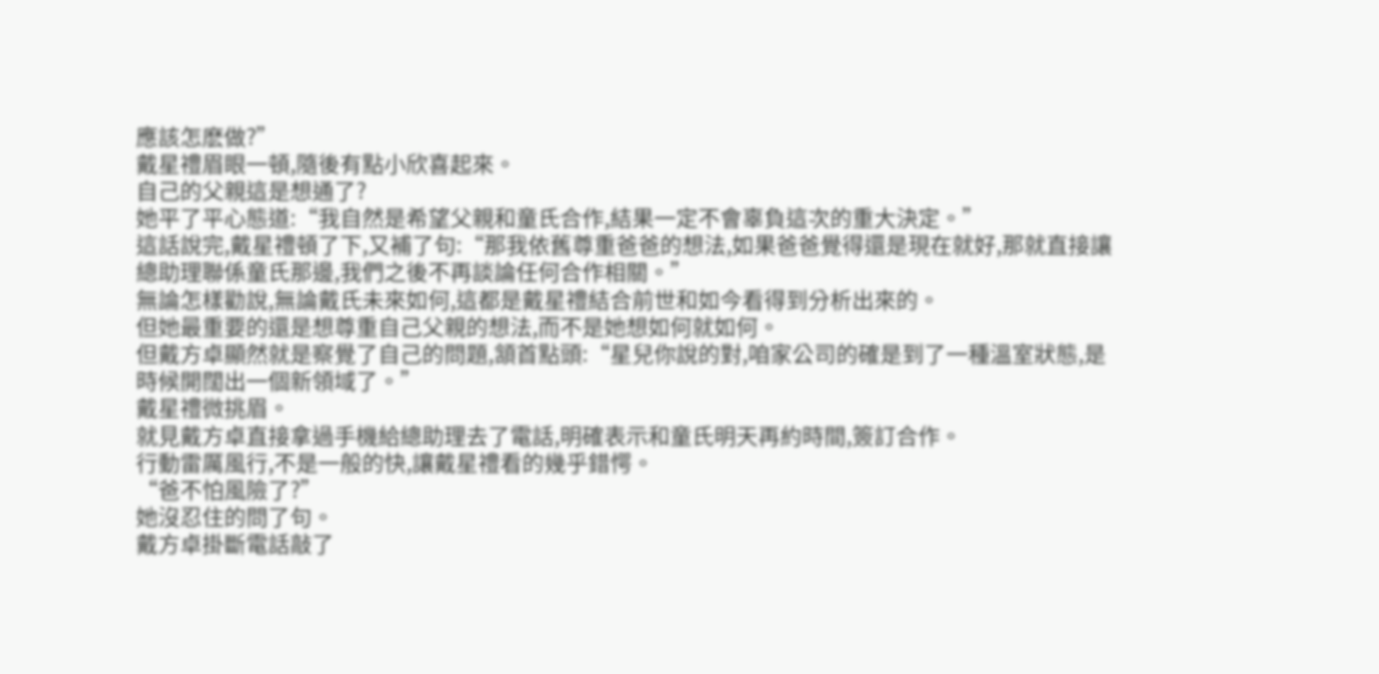應該怎麽做?”
戴星禮眉眼一頓,隨後有點小欣喜起來。
自己的父親這是想通了?
她平了平心態道:“我自然是希望父親和童氏合作,結果一定不會辜負這次的重大決定。”
這話說完,戴星禮頓了下,又補了句:“那我依舊尊重爸爸的想法,如果爸爸覺得還是現在就好,那就直接讓總助理聯係童氏那邊,我們之後不再談論任何合作相關。”
無論怎樣勸說,無論戴氏未來如何,這都是戴星禮結合前世和如今看得到分析出來的。
但她最重要的還是想尊重自己父親的想法,而不是她想如何就如何。
但戴方卓顯然就是察覺了自己的問題,頷首點頭:“星兒你說的對,咱家公司的確是到了一種溫室狀態,是時候開闊出一個新領域了。”
戴星禮微挑眉。
就見戴方卓直接拿過手機給總助理去了電話,明確表示和童氏明天再約時間,簽訂合作。
行動雷厲風行,不是一般的快,讓戴星禮看的幾乎錯愕。
“爸不怕風險了?”
她沒忍住的問了句。
戴方卓掛斷電話敲了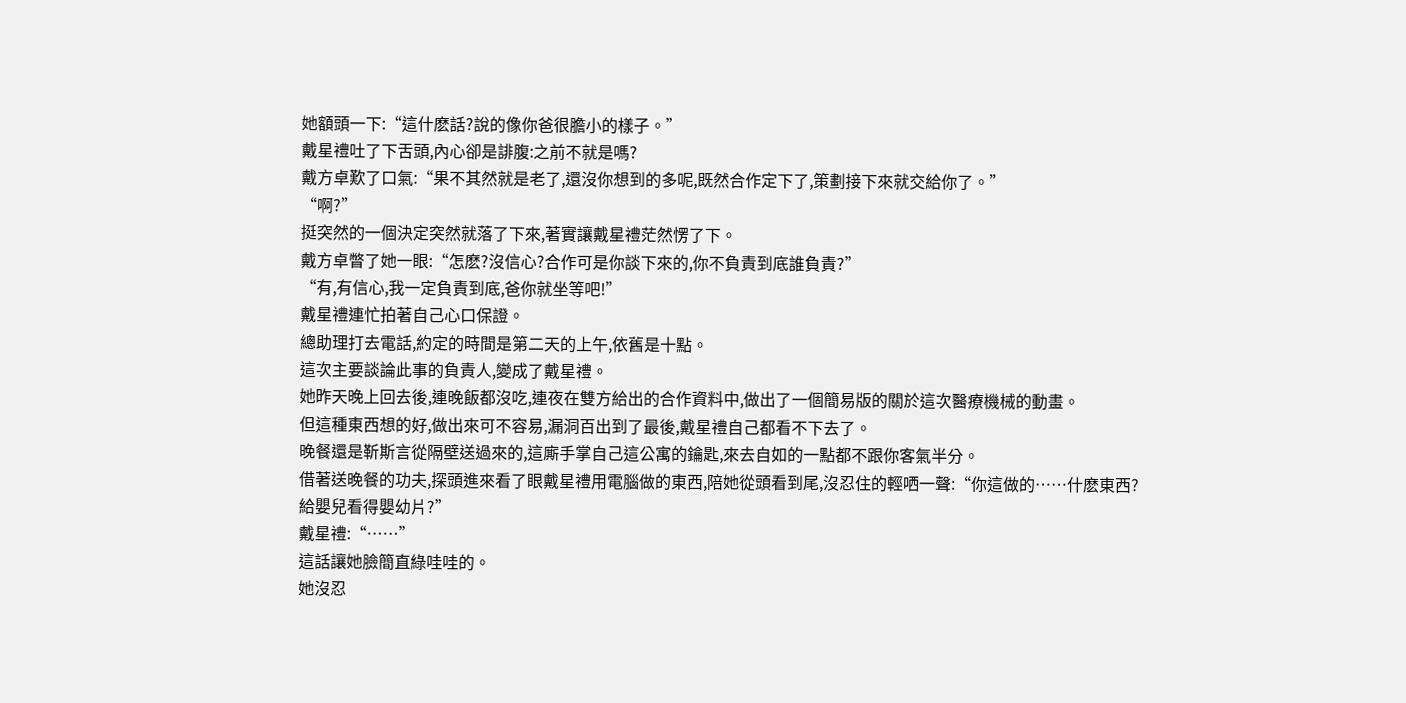她額頭一下:“這什麽話?說的像你爸很膽小的樣子。”
戴星禮吐了下舌頭,內心卻是誹腹:之前不就是嗎?
戴方卓歎了口氣:“果不其然就是老了,還沒你想到的多呢,既然合作定下了,策劃接下來就交給你了。”
“啊?”
挺突然的一個決定突然就落了下來,著實讓戴星禮茫然愣了下。
戴方卓瞥了她一眼:“怎麽?沒信心?合作可是你談下來的,你不負責到底誰負責?”
“有,有信心,我一定負責到底,爸你就坐等吧!”
戴星禮連忙拍著自己心口保證。
總助理打去電話,約定的時間是第二天的上午,依舊是十點。
這次主要談論此事的負責人,變成了戴星禮。
她昨天晚上回去後,連晚飯都沒吃,連夜在雙方給出的合作資料中,做出了一個簡易版的關於這次醫療機械的動畫。
但這種東西想的好,做出來可不容易,漏洞百出到了最後,戴星禮自己都看不下去了。
晚餐還是靳斯言從隔壁送過來的,這廝手掌自己這公寓的鑰匙,來去自如的一點都不跟你客氣半分。
借著送晚餐的功夫,探頭進來看了眼戴星禮用電腦做的東西,陪她從頭看到尾,沒忍住的輕哂一聲:“你這做的……什麽東西?給嬰兒看得嬰幼片?”
戴星禮:“……”
這話讓她臉簡直綠哇哇的。
她沒忍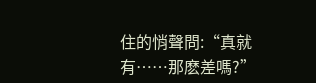住的悄聲問:“真就有……那麽差嗎?”